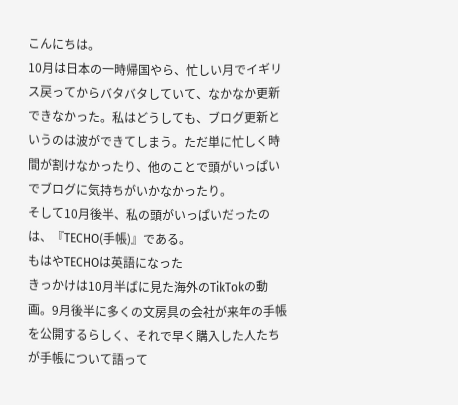こんにちは。
10月は日本の一時帰国やら、忙しい月でイギリス戻ってからバタバタしていて、なかなか更新できなかった。私はどうしても、ブログ更新というのは波ができてしまう。ただ単に忙しく時間が割けなかったり、他のことで頭がいっぱいでブログに気持ちがいかなかったり。
そして10月後半、私の頭がいっぱいだったのは、『TECHO(手帳)』である。
もはやTECHOは英語になった
きっかけは10月半ばに見た海外のTikTokの動画。9月後半に多くの文房具の会社が来年の手帳を公開するらしく、それで早く購入した人たちが手帳について語って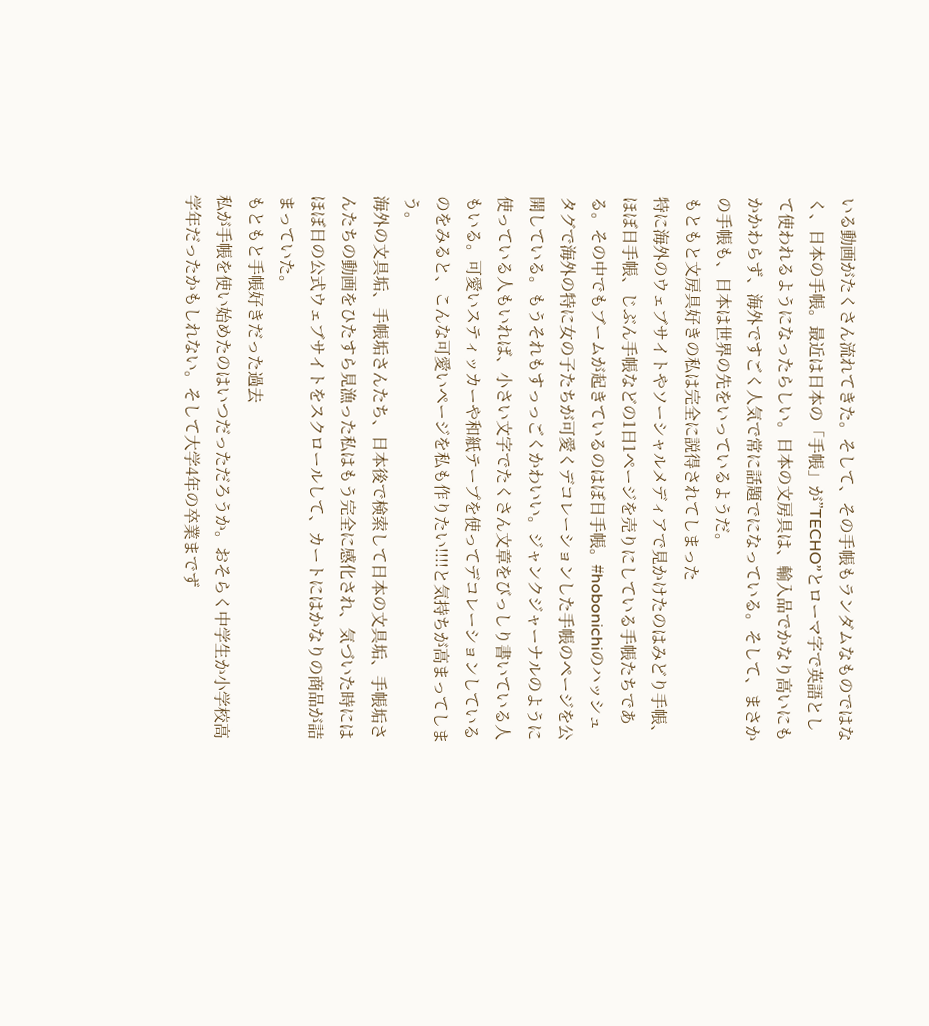いる動画がたくさん流れてきた。そして、その手帳もランダムなものではなく、日本の手帳。最近は日本の「手帳」が”TECHO”とローマ字で英語として使われるようになったらしい。日本の文房具は、輸入品でかなり高いにもかかわらず、海外ですごく人気で常に話題でになっている。そして、まさかの手帳も、日本は世界の先をいっているようだ。
もともと文房具好きの私は完全に説得されてしまった
特に海外のウェブサイトやソーシャルメディアで見かけたのはみどり手帳、ほぼ日手帳、じぶん手帳などの1日1ページを売りにしている手帳たちである。その中でもブームが起きているのはぼ日手帳。#hobonichiのハッシュタグで海外の特に女の子たちが可愛くデコレーションした手帳のページを公開している。もうそれもすっっごくかわいい。ジャンクジャーナルのように使っている人もいれば、小さい文字でたくさん文章をびっしり書いている人もいる。可愛いスティッカーや和紙テープを使ってデコレーションしているのをみると、こんな可愛いページを私も作りたい!!!!と気持ちが高まってしまう。
海外の文具垢、手帳垢さんたち、日本後で検索して日本の文具垢、手帳垢さんたちの動画をひたすら見漁った私はもう完全に感化され、気づいた時にはほぼ日の公式ウェブサイトをスクロールして、カートにはかなりの商品が詰まっていた。
もともと手帳好きだった過去
私が手帳を使い始めたのはいつだっただろうか。おそらく中学生か小学校高学年だったかもしれない。そして大学4年の卒業までず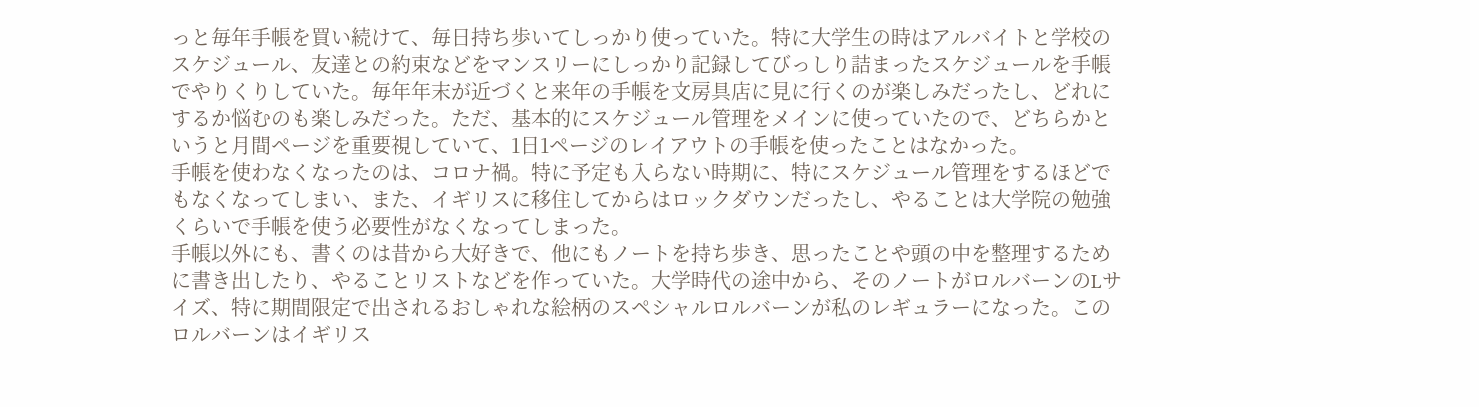っと毎年手帳を買い続けて、毎日持ち歩いてしっかり使っていた。特に大学生の時はアルバイトと学校のスケジュール、友達との約束などをマンスリーにしっかり記録してびっしり詰まったスケジュールを手帳でやりくりしていた。毎年年末が近づくと来年の手帳を文房具店に見に行くのが楽しみだったし、どれにするか悩むのも楽しみだった。ただ、基本的にスケジュール管理をメインに使っていたので、どちらかというと月間ページを重要視していて、1日1ページのレイアウトの手帳を使ったことはなかった。
手帳を使わなくなったのは、コロナ禍。特に予定も入らない時期に、特にスケジュール管理をするほどでもなくなってしまい、また、イギリスに移住してからはロックダウンだったし、やることは大学院の勉強くらいで手帳を使う必要性がなくなってしまった。
手帳以外にも、書くのは昔から大好きで、他にもノートを持ち歩き、思ったことや頭の中を整理するために書き出したり、やることリストなどを作っていた。大学時代の途中から、そのノートがロルバーンのLサイズ、特に期間限定で出されるおしゃれな絵柄のスペシャルロルバーンが私のレギュラーになった。このロルバーンはイギリス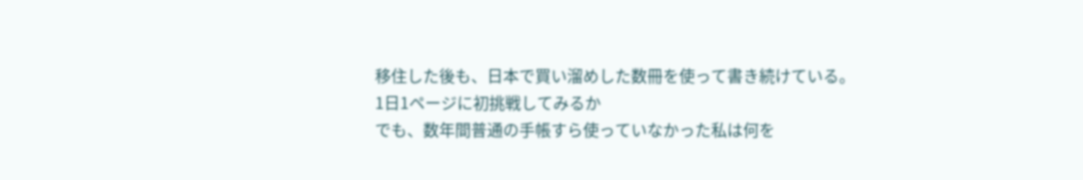移住した後も、日本で買い溜めした数冊を使って書き続けている。
1日1ページに初挑戦してみるか
でも、数年間普通の手帳すら使っていなかった私は何を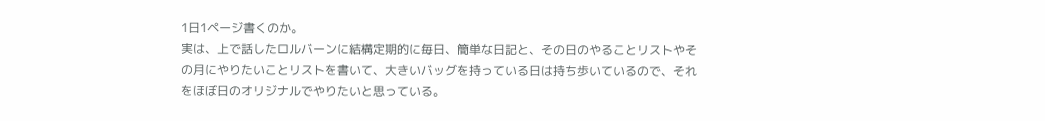1日1ページ書くのか。
実は、上で話したロルバーンに結構定期的に毎日、簡単な日記と、その日のやることリストやその月にやりたいことリストを書いて、大きいバッグを持っている日は持ち歩いているので、それをほぼ日のオリジナルでやりたいと思っている。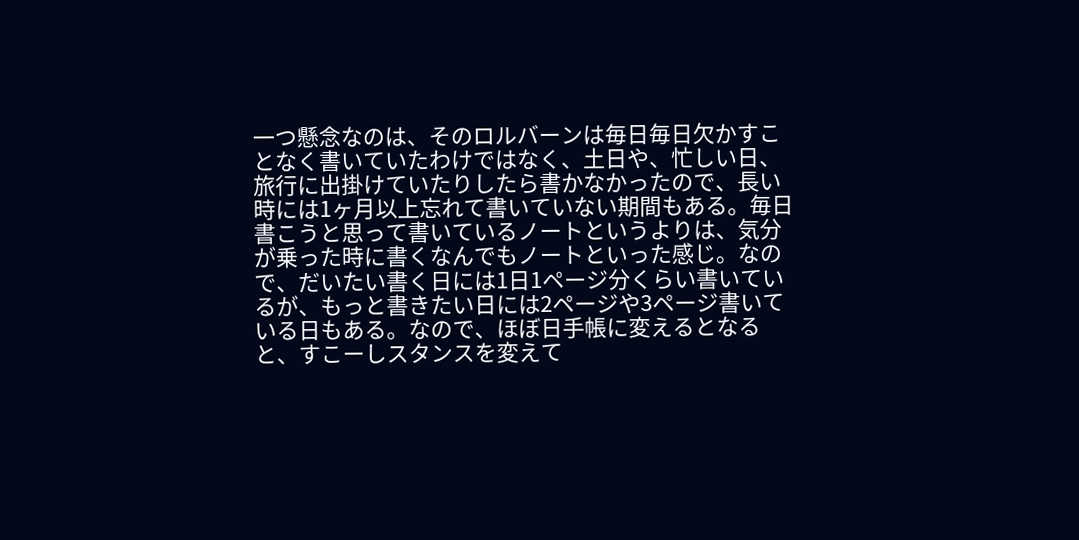一つ懸念なのは、そのロルバーンは毎日毎日欠かすことなく書いていたわけではなく、土日や、忙しい日、旅行に出掛けていたりしたら書かなかったので、長い時には1ヶ月以上忘れて書いていない期間もある。毎日書こうと思って書いているノートというよりは、気分が乗った時に書くなんでもノートといった感じ。なので、だいたい書く日には1日1ページ分くらい書いているが、もっと書きたい日には2ページや3ページ書いている日もある。なので、ほぼ日手帳に変えるとなると、すこーしスタンスを変えて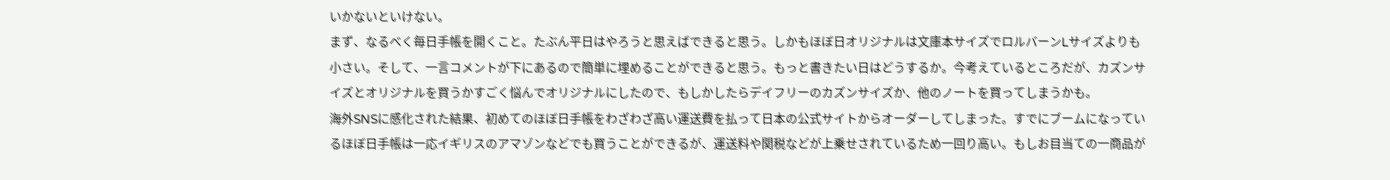いかないといけない。
まず、なるべく毎日手帳を開くこと。たぶん平日はやろうと思えばできると思う。しかもほぼ日オリジナルは文庫本サイズでロルバーンLサイズよりも小さい。そして、一言コメントが下にあるので簡単に埋めることができると思う。もっと書きたい日はどうするか。今考えているところだが、カズンサイズとオリジナルを買うかすごく悩んでオリジナルにしたので、もしかしたらデイフリーのカズンサイズか、他のノートを買ってしまうかも。
海外SNSに感化された結果、初めてのほぼ日手帳をわざわざ高い運送費を払って日本の公式サイトからオーダーしてしまった。すでにブームになっているほぼ日手帳は一応イギリスのアマゾンなどでも買うことができるが、運送料や関税などが上乗せされているため一回り高い。もしお目当ての一商品が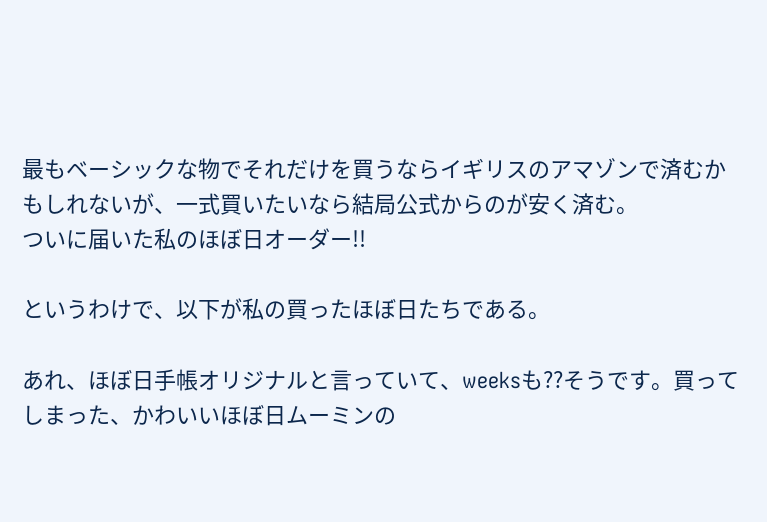最もベーシックな物でそれだけを買うならイギリスのアマゾンで済むかもしれないが、一式買いたいなら結局公式からのが安く済む。
ついに届いた私のほぼ日オーダー!!

というわけで、以下が私の買ったほぼ日たちである。

あれ、ほぼ日手帳オリジナルと言っていて、weeksも??そうです。買ってしまった、かわいいほぼ日ムーミンの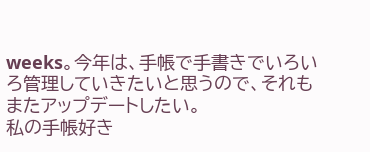weeks。今年は、手帳で手書きでいろいろ管理していきたいと思うので、それもまたアップデートしたい。
私の手帳好き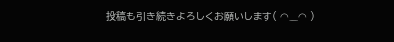投稿も引き続きよろしくお願いします( ◠‿◠ )